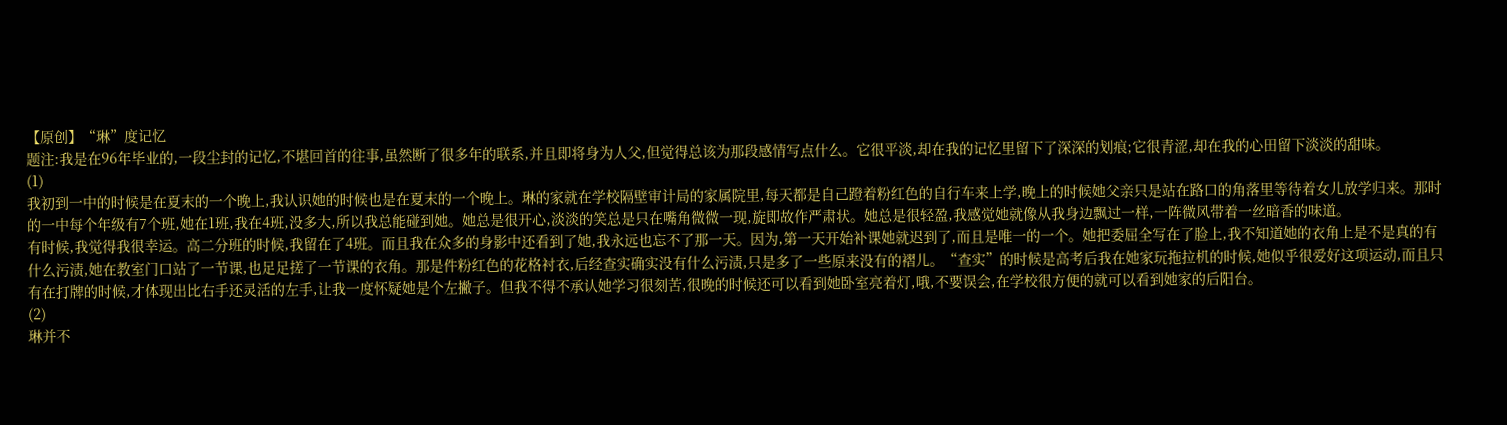【原创】“琳”度记忆
题注:我是在96年毕业的,一段尘封的记忆,不堪回首的往事,虽然断了很多年的联系,并且即将身为人父,但觉得总该为那段感情写点什么。它很平淡,却在我的记忆里留下了深深的划痕;它很青涩,却在我的心田留下淡淡的甜味。
(1)
我初到一中的时候是在夏末的一个晚上,我认识她的时候也是在夏末的一个晚上。琳的家就在学校隔壁审计局的家属院里,每天都是自己蹬着粉红色的自行车来上学,晚上的时候她父亲只是站在路口的角落里等待着女儿放学归来。那时的一中每个年级有7个班,她在1班,我在4班,没多大,所以我总能碰到她。她总是很开心,淡淡的笑总是只在嘴角微微一现,旋即故作严肃状。她总是很轻盈,我感觉她就像从我身边飘过一样,一阵微风带着一丝暗香的味道。
有时候,我觉得我很幸运。高二分班的时候,我留在了4班。而且我在众多的身影中还看到了她,我永远也忘不了那一天。因为,第一天开始补课她就迟到了,而且是唯一的一个。她把委屈全写在了脸上,我不知道她的衣角上是不是真的有什么污渍,她在教室门口站了一节课,也足足搓了一节课的衣角。那是件粉红色的花格衬衣,后经查实确实没有什么污渍,只是多了一些原来没有的褶儿。“查实”的时候是高考后我在她家玩拖拉机的时候,她似乎很爱好这项运动,而且只有在打牌的时候,才体现出比右手还灵活的左手,让我一度怀疑她是个左撇子。但我不得不承认她学习很刻苦,很晚的时候还可以看到她卧室亮着灯,哦,不要误会,在学校很方便的就可以看到她家的后阳台。
(2)
琳并不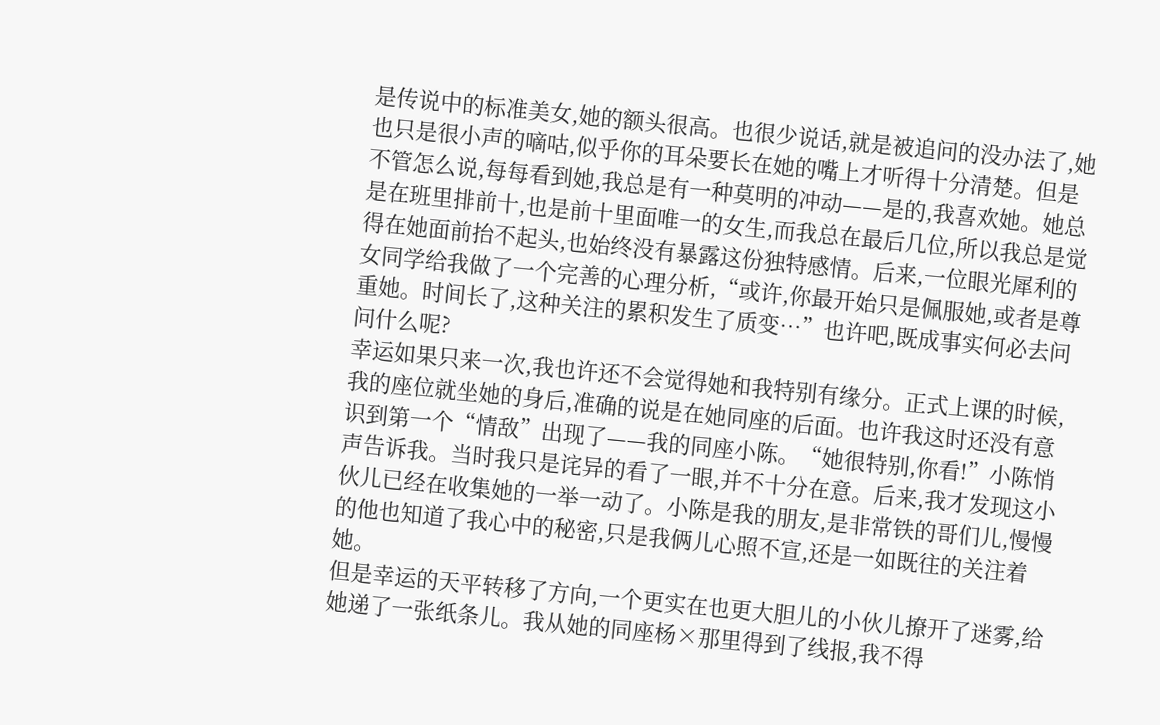是传说中的标准美女,她的额头很高。也很少说话,就是被追问的没办法了,她也只是很小声的嘀咕,似乎你的耳朵要长在她的嘴上才听得十分清楚。但是不管怎么说,每每看到她,我总是有一种莫明的冲动——是的,我喜欢她。她总是在班里排前十,也是前十里面唯一的女生,而我总在最后几位,所以我总是觉得在她面前抬不起头,也始终没有暴露这份独特感情。后来,一位眼光犀利的女同学给我做了一个完善的心理分析,“或许,你最开始只是佩服她,或者是尊重她。时间长了,这种关注的累积发生了质变…”也许吧,既成事实何必去问问什么呢?
幸运如果只来一次,我也许还不会觉得她和我特别有缘分。正式上课的时候,我的座位就坐她的身后,准确的说是在她同座的后面。也许我这时还没有意识到第一个“情敌”出现了——我的同座小陈。“她很特别,你看!”小陈悄声告诉我。当时我只是诧异的看了一眼,并不十分在意。后来,我才发现这小伙儿已经在收集她的一举一动了。小陈是我的朋友,是非常铁的哥们儿,慢慢的他也知道了我心中的秘密,只是我俩儿心照不宣,还是一如既往的关注着她。
但是幸运的天平转移了方向,一个更实在也更大胆儿的小伙儿撩开了迷雾,给她递了一张纸条儿。我从她的同座杨×那里得到了线报,我不得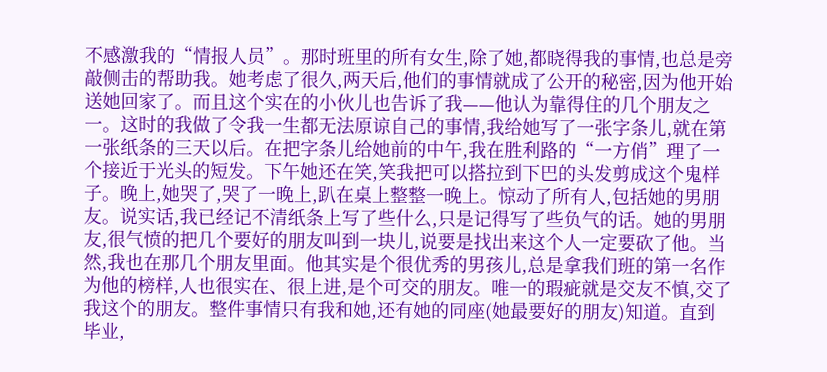不感激我的“情报人员”。那时班里的所有女生,除了她,都晓得我的事情,也总是旁敲侧击的帮助我。她考虑了很久,两天后,他们的事情就成了公开的秘密,因为他开始送她回家了。而且这个实在的小伙儿也告诉了我——他认为靠得住的几个朋友之一。这时的我做了令我一生都无法原谅自己的事情,我给她写了一张字条儿,就在第一张纸条的三天以后。在把字条儿给她前的中午,我在胜利路的“一方俏”理了一个接近于光头的短发。下午她还在笑,笑我把可以搭拉到下巴的头发剪成这个鬼样子。晚上,她哭了,哭了一晚上,趴在桌上整整一晚上。惊动了所有人,包括她的男朋友。说实话,我已经记不清纸条上写了些什么,只是记得写了些负气的话。她的男朋友,很气愤的把几个要好的朋友叫到一块儿,说要是找出来这个人一定要砍了他。当然,我也在那几个朋友里面。他其实是个很优秀的男孩儿,总是拿我们班的第一名作为他的榜样,人也很实在、很上进,是个可交的朋友。唯一的瑕疵就是交友不慎,交了我这个的朋友。整件事情只有我和她,还有她的同座(她最要好的朋友)知道。直到毕业,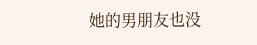她的男朋友也没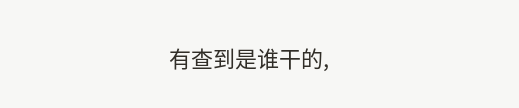有查到是谁干的,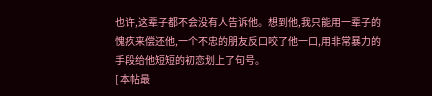也许,这辈子都不会没有人告诉他。想到他,我只能用一辈子的愧疚来偿还他,一个不忠的朋友反口咬了他一口,用非常暴力的手段给他短短的初恋划上了句号。
[ 本帖最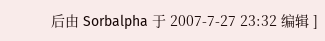后由 Sorbalpha 于 2007-7-27 23:32 编辑 ]